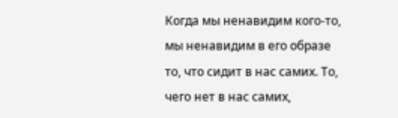Когда мы ненавидим кого-то, мы ненавидим в его образе то, что сидит в нас самих. То, чего нет в нас самих,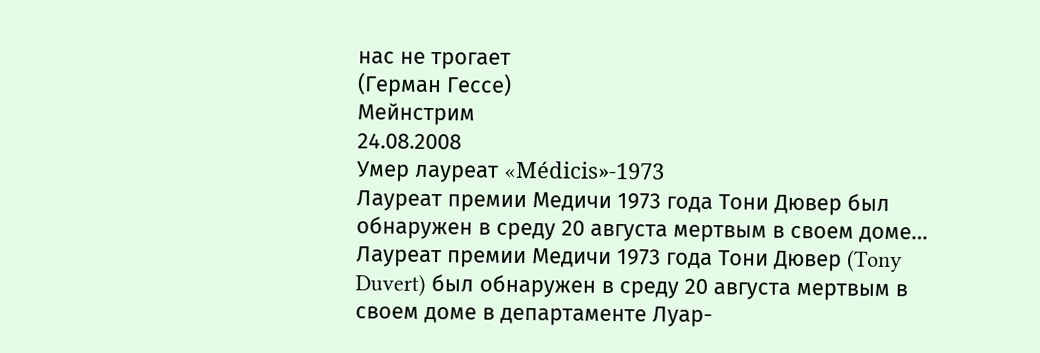нас не трогает
(Герман Гессе)
Мейнстрим
24.08.2008
Умер лауреат «Médicis»-1973
Лауреат премии Медичи 1973 года Тони Дювер был обнаружен в среду 20 августа мертвым в своем доме…
Лауреат премии Медичи 1973 года Тони Дювер (Tony Duvert) был обнаружен в среду 20 августа мертвым в своем доме в департаменте Луар-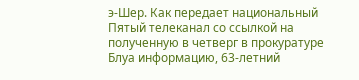э-Шер. Как передает национальный Пятый телеканал со ссылкой на полученную в четверг в прокуратуре Блуа информацию, 63-летний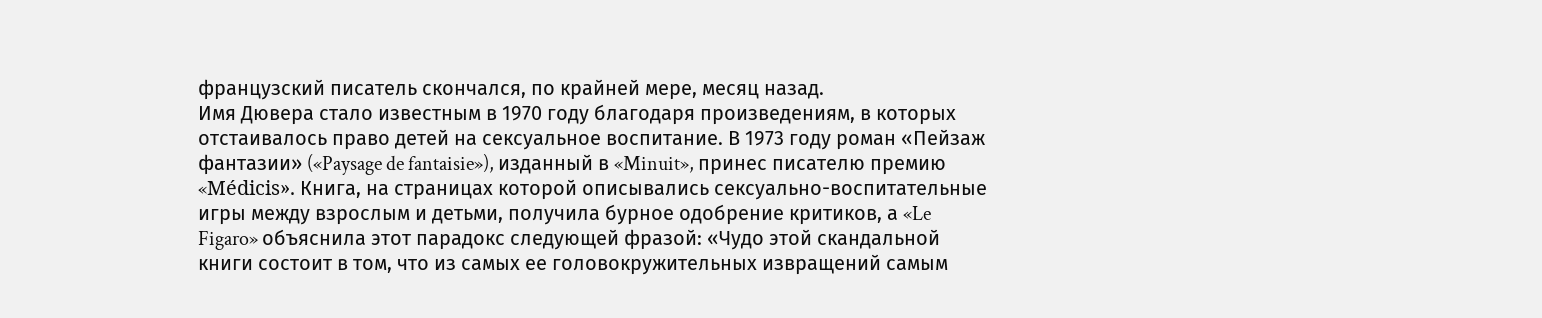французский писатель скончался, по крайней мере, месяц назад.
Имя Дювера стало известным в 1970 году благодаря произведениям, в которых отстаивалось право детей на сексуальное воспитание. В 1973 году роман «Пейзаж фантазии» («Paysage de fantaisie»), изданный в «Minuit», принес писателю премию «Médicis». Книга, на страницах которой описывались сексуально-воспитательные игры между взрослым и детьми, получила бурное одобрение критиков, а «Le Figaro» объяснила этот парадокс следующей фразой: «Чудо этой скандальной книги состоит в том, что из самых ее головокружительных извращений самым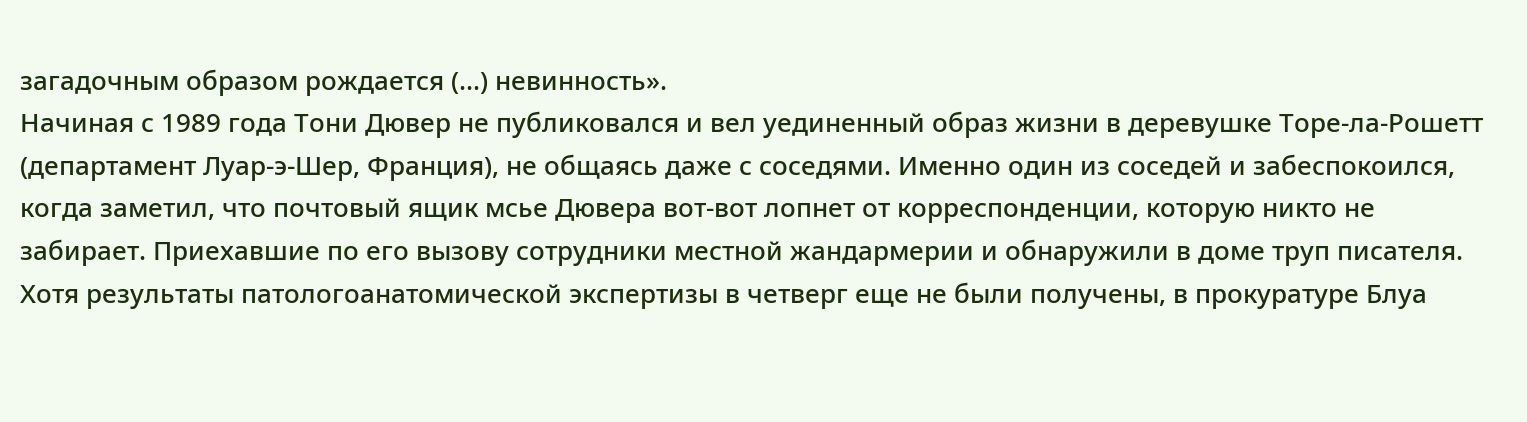загадочным образом рождается (…) невинность».
Начиная с 1989 года Тони Дювер не публиковался и вел уединенный образ жизни в деревушке Торе-ла-Рошетт (департамент Луар-э-Шер, Франция), не общаясь даже с соседями. Именно один из соседей и забеспокоился, когда заметил, что почтовый ящик мсье Дювера вот-вот лопнет от корреспонденции, которую никто не забирает. Приехавшие по его вызову сотрудники местной жандармерии и обнаружили в доме труп писателя. Хотя результаты патологоанатомической экспертизы в четверг еще не были получены, в прокуратуре Блуа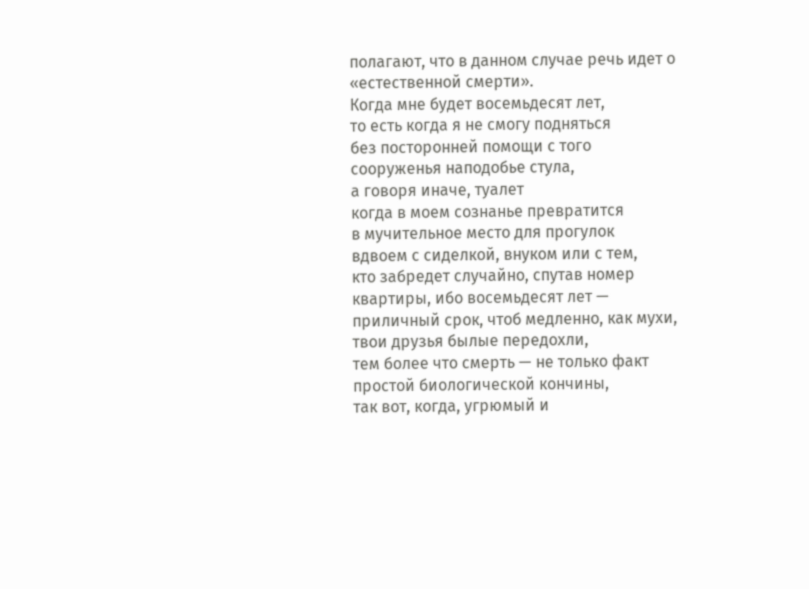полагают, что в данном случае речь идет о «естественной смерти».
Когда мне будет восемьдесят лет,
то есть когда я не смогу подняться
без посторонней помощи с того
сооруженья наподобье стула,
а говоря иначе, туалет
когда в моем сознанье превратится
в мучительное место для прогулок
вдвоем с сиделкой, внуком или с тем,
кто забредет случайно, спутав номер
квартиры, ибо восемьдесят лет —
приличный срок, чтоб медленно, как мухи,
твои друзья былые передохли,
тем более что смерть — не только факт
простой биологической кончины,
так вот, когда, угрюмый и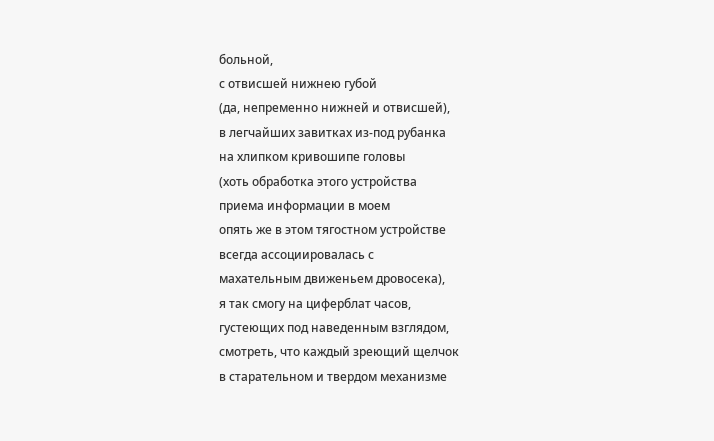больной,
с отвисшей нижнею губой
(да, непременно нижней и отвисшей),
в легчайших завитках из-под рубанка
на хлипком кривошипе головы
(хоть обработка этого устройства
приема информации в моем
опять же в этом тягостном устройстве
всегда ассоциировалась с
махательным движеньем дровосека),
я так смогу на циферблат часов,
густеющих под наведенным взглядом,
смотреть, что каждый зреющий щелчок
в старательном и твердом механизме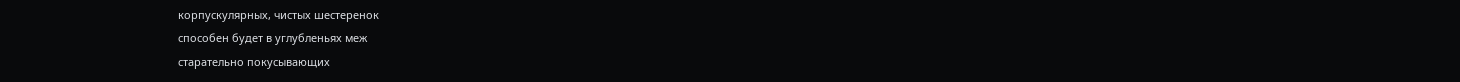корпускулярных, чистых шестеренок
способен будет в углубленьях меж
старательно покусывающих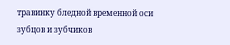травинку бледной временной оси
зубцов и зубчиков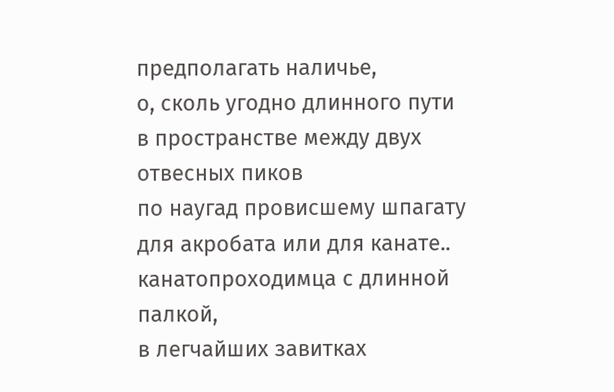предполагать наличье,
о, сколь угодно длинного пути
в пространстве между двух отвесных пиков
по наугад провисшему шпагату
для акробата или для канате..
канатопроходимца с длинной палкой,
в легчайших завитках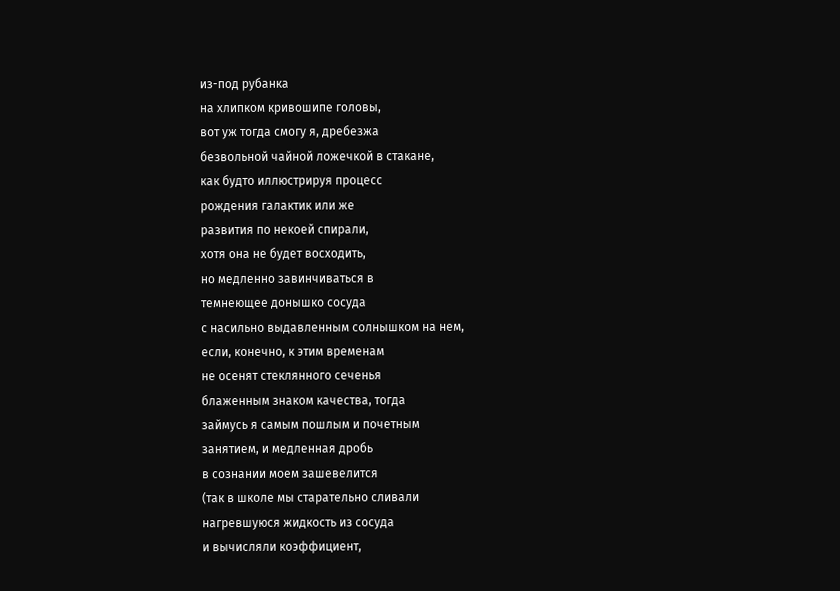из-под рубанка
на хлипком кривошипе головы,
вот уж тогда смогу я, дребезжа
безвольной чайной ложечкой в стакане,
как будто иллюстрируя процесс
рождения галактик или же
развития по некоей спирали,
хотя она не будет восходить,
но медленно завинчиваться в
темнеющее донышко сосуда
с насильно выдавленным солнышком на нем,
если, конечно, к этим временам
не осенят стеклянного сеченья
блаженным знаком качества, тогда
займусь я самым пошлым и почетным
занятием, и медленная дробь
в сознании моем зашевелится
(так в школе мы старательно сливали
нагревшуюся жидкость из сосуда
и вычисляли коэффициент,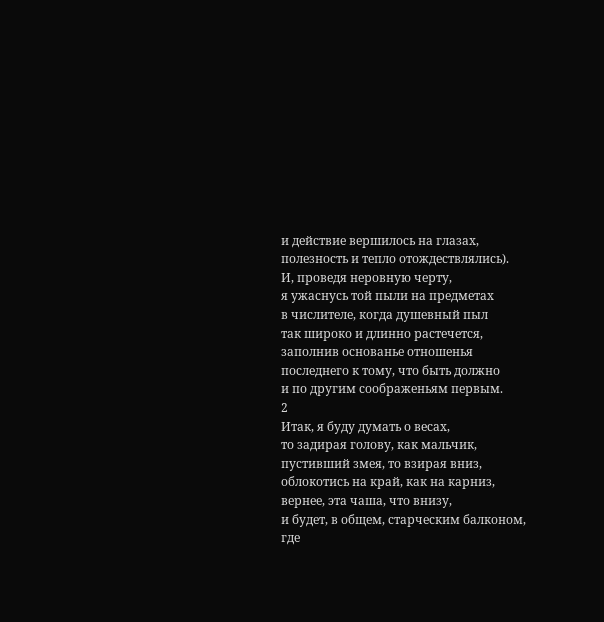и действие вершилось на глазах,
полезность и тепло отождествлялись).
И, проведя неровную черту,
я ужаснусь той пыли на предметах
в числителе, когда душевный пыл
так широко и длинно растечется,
заполнив основанье отношенья
последнего к тому, что быть должно
и по другим соображеньям первым.
2
Итак, я буду думать о весах,
то задирая голову, как мальчик,
пустивший змея, то взирая вниз,
облокотись на край, как на карниз,
вернее, эта чаша, что внизу,
и будет, в общем, старческим балконом,
где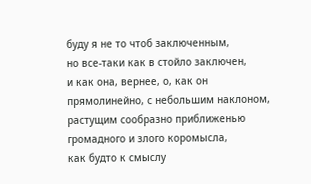буду я не то чтоб заключенным,
но все-таки как в стойло заключен,
и как она, вернее, о, как он
прямолинейно, с небольшим наклоном,
растущим сообразно приближенью
громадного и злого коромысла,
как будто к смыслу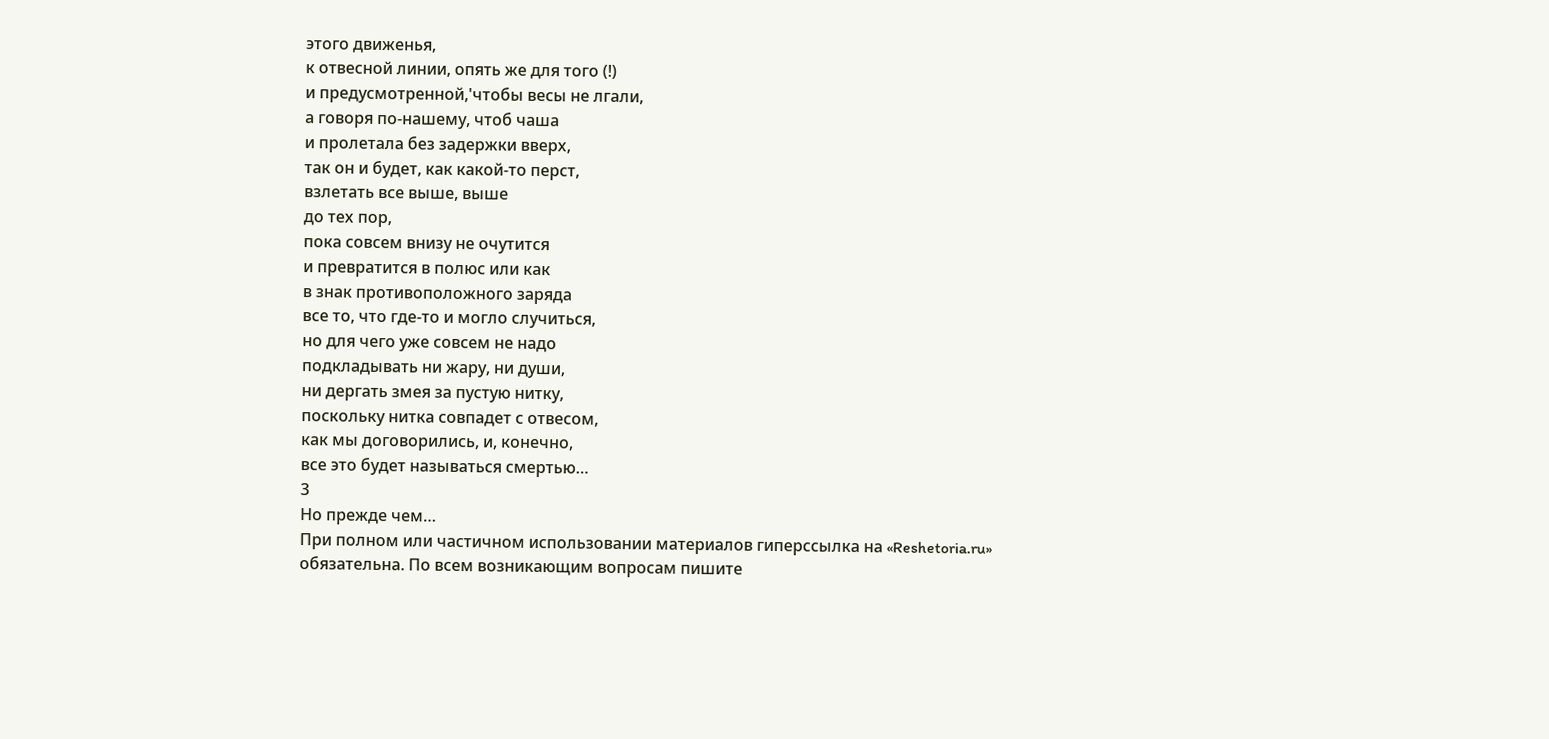этого движенья,
к отвесной линии, опять же для того (!)
и предусмотренной,'чтобы весы не лгали,
а говоря по-нашему, чтоб чаша
и пролетала без задержки вверх,
так он и будет, как какой-то перст,
взлетать все выше, выше
до тех пор,
пока совсем внизу не очутится
и превратится в полюс или как
в знак противоположного заряда
все то, что где-то и могло случиться,
но для чего уже совсем не надо
подкладывать ни жару, ни души,
ни дергать змея за пустую нитку,
поскольку нитка совпадет с отвесом,
как мы договорились, и, конечно,
все это будет называться смертью…
3
Но прежде чем…
При полном или частичном использовании материалов гиперссылка на «Reshetoria.ru» обязательна. По всем возникающим вопросам пишите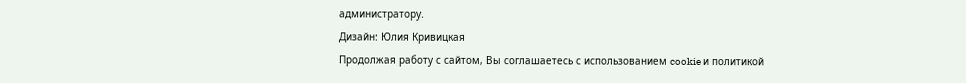администратору.
Дизайн: Юлия Кривицкая
Продолжая работу с сайтом, Вы соглашаетесь с использованием cookie и политикой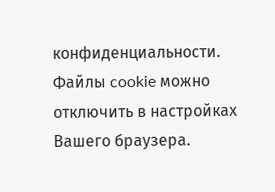конфиденциальности. Файлы cookie можно отключить в настройках Вашего браузера.